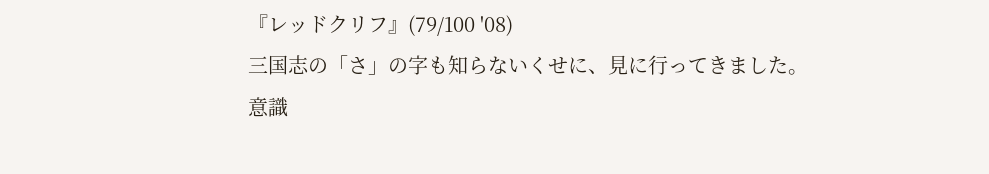『レッドクリフ』(79/100 '08)
三国志の「さ」の字も知らないくせに、見に行ってきました。
意識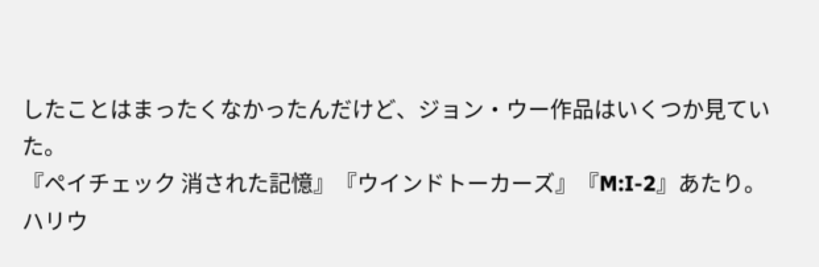したことはまったくなかったんだけど、ジョン・ウー作品はいくつか見ていた。
『ペイチェック 消された記憶』『ウインドトーカーズ』『M:I-2』あたり。
ハリウ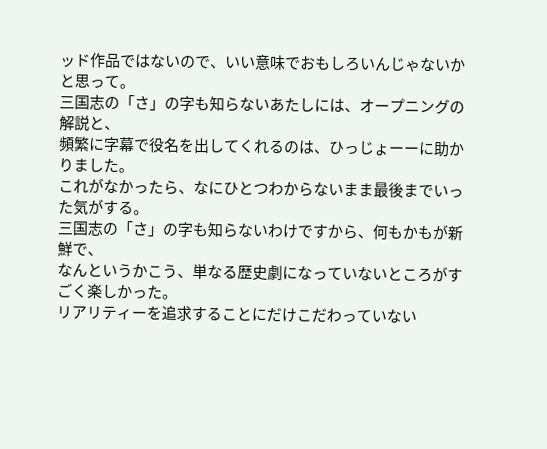ッド作品ではないので、いい意味でおもしろいんじゃないかと思って。
三国志の「さ」の字も知らないあたしには、オープニングの解説と、
頻繁に字幕で役名を出してくれるのは、ひっじょーーに助かりました。
これがなかったら、なにひとつわからないまま最後までいった気がする。
三国志の「さ」の字も知らないわけですから、何もかもが新鮮で、
なんというかこう、単なる歴史劇になっていないところがすごく楽しかった。
リアリティーを追求することにだけこだわっていない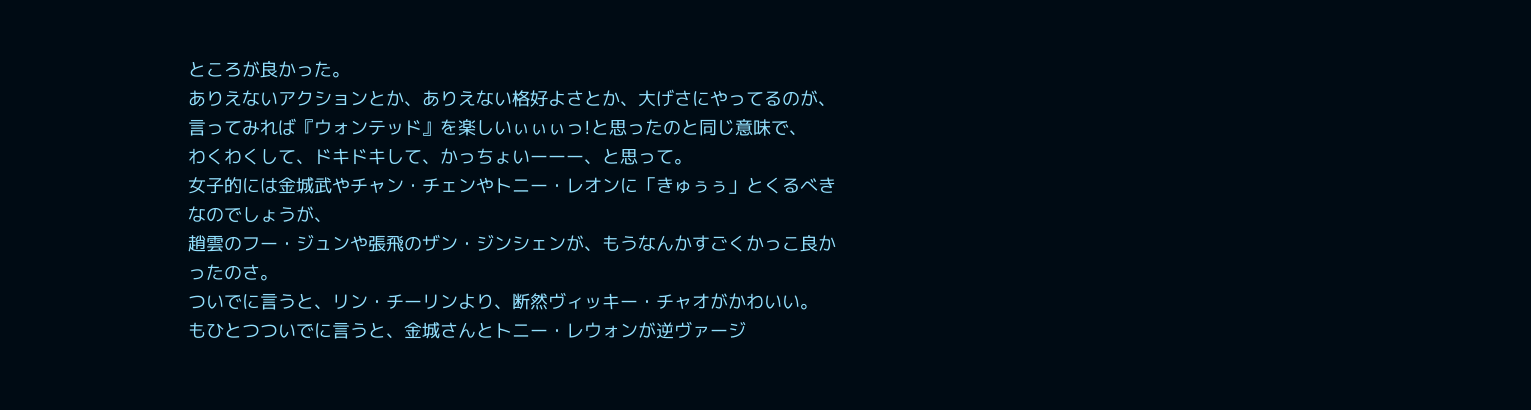ところが良かった。
ありえないアクションとか、ありえない格好よさとか、大げさにやってるのが、
言ってみれば『ウォンテッド』を楽しいぃぃぃっ!と思ったのと同じ意味で、
わくわくして、ドキドキして、かっちょいーーー、と思って。
女子的には金城武やチャン・チェンやトニー・レオンに「きゅぅぅ」とくるべきなのでしょうが、
趙雲のフー・ジュンや張飛のザン・ジンシェンが、もうなんかすごくかっこ良かったのさ。
ついでに言うと、リン・チーリンより、断然ヴィッキー・チャオがかわいい。
もひとつついでに言うと、金城さんとトニー・レウォンが逆ヴァージ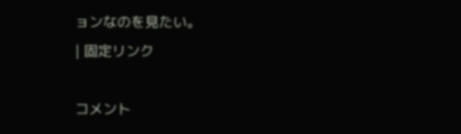ョンなのを見たい。
| 固定リンク

コメント